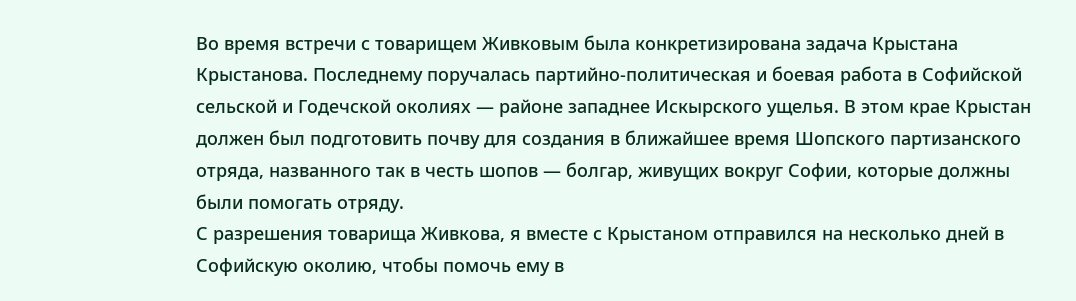Во время встречи с товарищем Живковым была конкретизирована задача Крыстана Крыстанова. Последнему поручалась партийно-политическая и боевая работа в Софийской сельской и Годечской околиях — районе западнее Искырского ущелья. В этом крае Крыстан должен был подготовить почву для создания в ближайшее время Шопского партизанского отряда, названного так в честь шопов — болгар, живущих вокруг Софии, которые должны были помогать отряду.
С разрешения товарища Живкова, я вместе с Крыстаном отправился на несколько дней в Софийскую околию, чтобы помочь ему в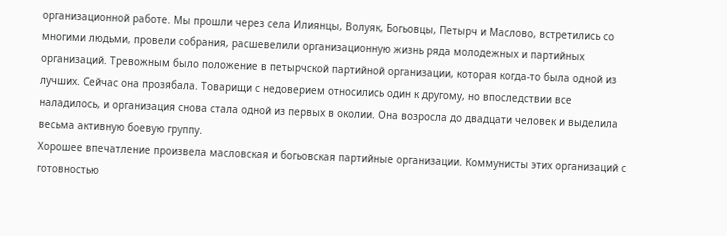организационной работе. Мы прошли через села Илиянцы, Волуяк, Богьовцы, Петырч и Маслово, встретились со многими людьми, провели собрания, расшевелили организационную жизнь ряда молодежных и партийных организаций. Тревожным было положение в петырчской партийной организации, которая когда-то была одной из лучших. Сейчас она прозябала. Товарищи с недоверием относились один к другому, но впоследствии все наладилось, и организация снова стала одной из первых в околии. Она возросла до двадцати человек и выделила весьма активную боевую группу.
Хорошее впечатление произвела масловская и богьовская партийные организации. Коммунисты этих организаций с готовностью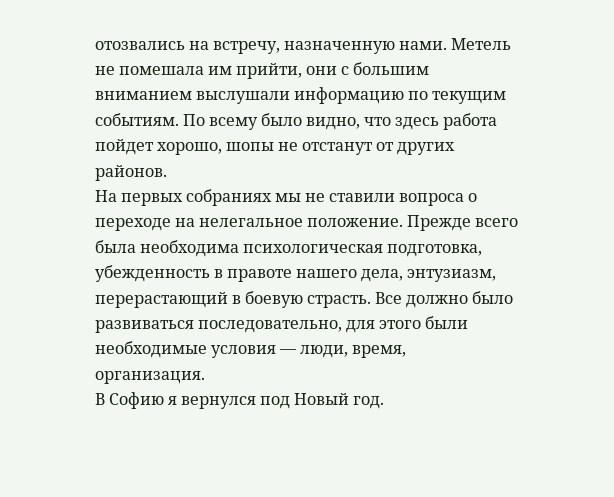отозвались на встречу, назначенную нами. Метель не помешала им прийти, они с большим вниманием выслушали информацию по текущим событиям. По всему было видно, что здесь работа пойдет хорошо, шопы не отстанут от других районов.
На первых собраниях мы не ставили вопроса о переходе на нелегальное положение. Прежде всего была необходима психологическая подготовка, убежденность в правоте нашего дела, энтузиазм, перерастающий в боевую страсть. Все должно было развиваться последовательно, для этого были необходимые условия — люди, время, организация.
В Софию я вернулся под Новый год.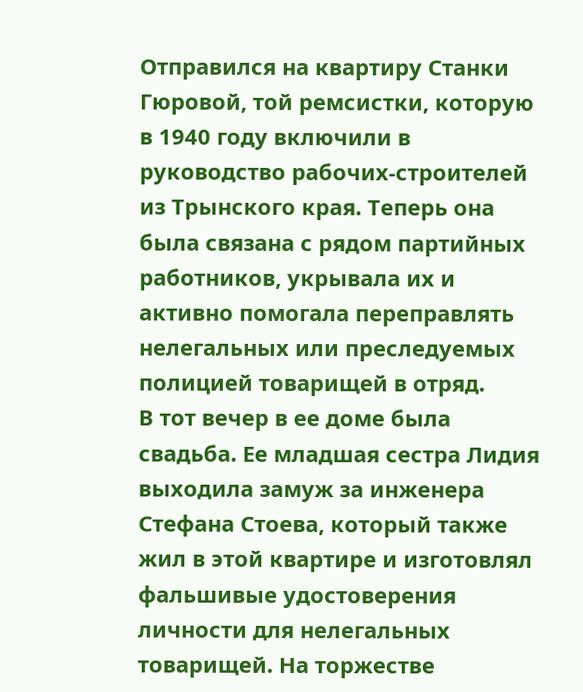Отправился на квартиру Станки Гюровой, той ремсистки, которую в 1940 году включили в руководство рабочих-строителей из Трынского края. Теперь она была связана с рядом партийных работников, укрывала их и активно помогала переправлять нелегальных или преследуемых полицией товарищей в отряд.
В тот вечер в ее доме была свадьба. Ее младшая сестра Лидия выходила замуж за инженера Стефана Стоева, который также жил в этой квартире и изготовлял фальшивые удостоверения личности для нелегальных товарищей. На торжестве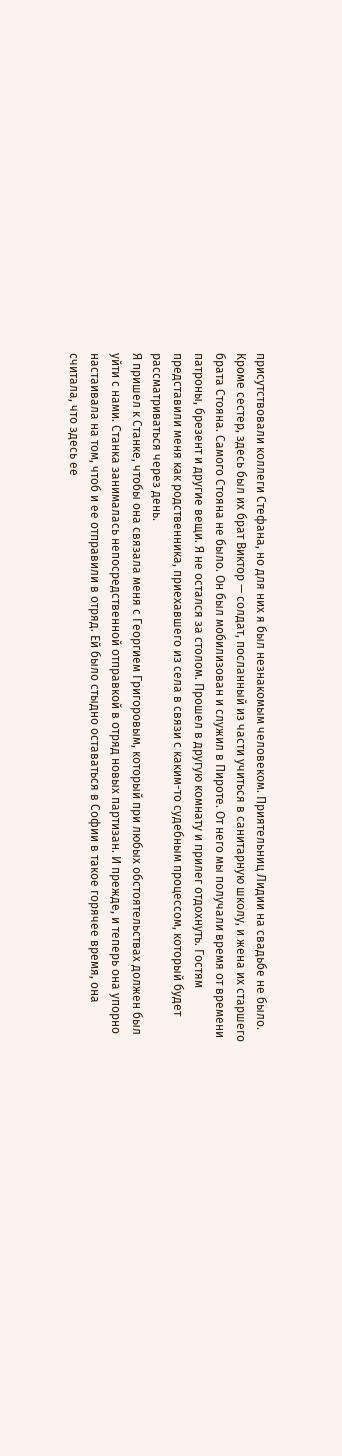присутствовали коллеги Стефана, но для них я был незнакомым человеком. Приятельниц Лидии на свадьбе не было. Кроме сестер, здесь был их брат Виктор — солдат, посланный из части учиться в санитарную школу, и жена их старшего брата Стояна. Самого Стояна не было. Он был мобилизован и служил в Пироте. От него мы получали время от времени патроны, брезент и другие вещи. Я не остался за столом. Прошел в другую комнату и прилег отдохнуть. Гостям представили меня как родственника, приехавшего из села в связи с каким-то судебным процессом, который будет рассматриваться через день.
Я пришел к Станке, чтобы она связала меня с Георгием Григоровым, который при любых обстоятельствах должен был уйти с нами. Станка занималась непосредственной отправкой в отряд новых партизан. И прежде, и теперь она упорно настаивала на том, чтоб и ее отправили в отряд. Ей было стыдно оставаться в Софии в такое горячее время, она считала, что здесь ее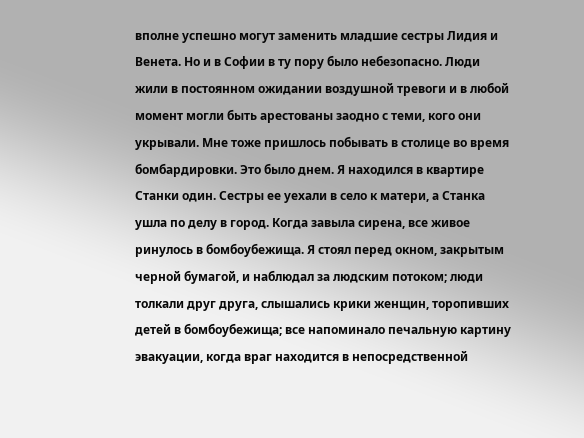вполне успешно могут заменить младшие сестры Лидия и Венета. Но и в Софии в ту пору было небезопасно. Люди жили в постоянном ожидании воздушной тревоги и в любой момент могли быть арестованы заодно с теми, кого они укрывали. Мне тоже пришлось побывать в столице во время бомбардировки. Это было днем. Я находился в квартире Станки один. Сестры ее уехали в село к матери, а Станка ушла по делу в город. Когда завыла сирена, все живое ринулось в бомбоубежища. Я стоял перед окном, закрытым черной бумагой, и наблюдал за людским потоком; люди толкали друг друга, слышались крики женщин, торопивших детей в бомбоубежища; все напоминало печальную картину эвакуации, когда враг находится в непосредственной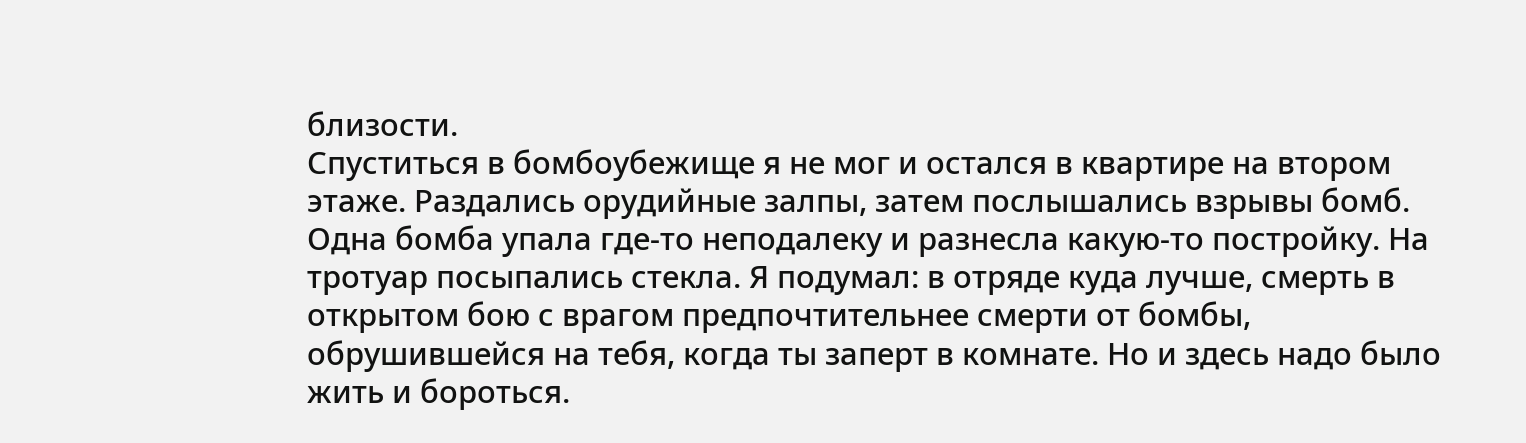близости.
Спуститься в бомбоубежище я не мог и остался в квартире на втором этаже. Раздались орудийные залпы, затем послышались взрывы бомб. Одна бомба упала где-то неподалеку и разнесла какую-то постройку. На тротуар посыпались стекла. Я подумал: в отряде куда лучше, смерть в открытом бою с врагом предпочтительнее смерти от бомбы, обрушившейся на тебя, когда ты заперт в комнате. Но и здесь надо было жить и бороться.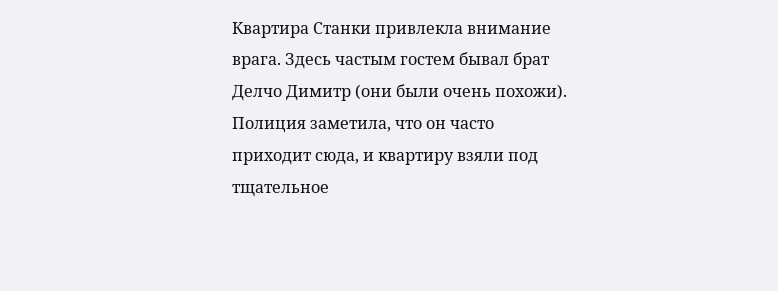Квартира Станки привлекла внимание врага. Здесь частым гостем бывал брат Делчо Димитр (они были очень похожи). Полиция заметила, что он часто приходит сюда, и квартиру взяли под тщательное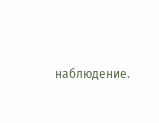наблюдение.